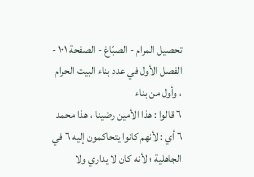تحصيل المرام - الصبّاغ - الصفحة ١٠١ - الفصل الأول في عدد بناء البيت الحرام ، وأول من بناء
٦ قالوا : هذا الأمين رضينا ، هذا محمد ٦ أي : لأنهم كانوا يتحاكمون إليه ٦ في الجاهلية ؛ لأنه كان لا يداري ولا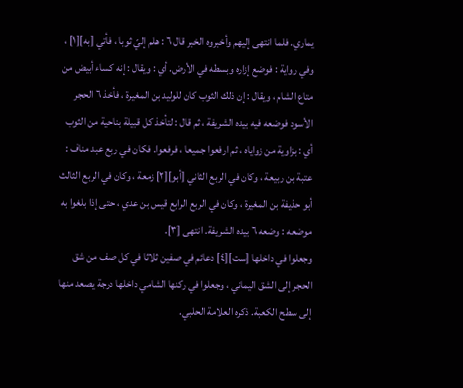يماري. فلما انتهى إليهم وأخبروه الخبر قال ٦ : هلم إليّ ثوبا ، فأتي [به][١] ، وفي رواية : فوضع إزاره وبسطه في الأرض. أي : ويقال : إنه كساء أبيض من متاع الشام ، ويقال : إن ذلك الثوب كان للوليد بن المغيرة ، فأخذ ٦ الحجر الأسود فوضعه فيه بيده الشريفة ، ثم قال : لتأخذ كل قبيلة بناحية من الثوب أي : بزاوية من زواياه ، ثم ارفعوا جميعا ، فرفعوا. فكان في ربع عبد مناف : عتبة بن ربيعة ، وكان في الربع الثاني [أبو][٢] زمعة ، وكان في الربع الثالث أبو حذيفة بن المغيرة ، وكان في الربع الرابع قيس بن عدي ، حتى إذا بلغوا به موضعه : وضعه ٦ بيده الشريفة. انتهى [٣].
وجعلوا في داخلها [ست][٤] دعائم في صفين ثلاثا في كل صف من شق الحجر إلى الشق اليماني ، وجعلوا في ركنها الشامي داخلها درجة يصعد منها إلى سطح الكعبة. ذكره العلامة الحلبي.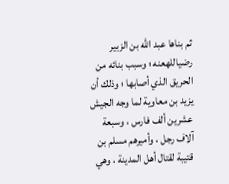ثم بناها عبد الله بن الزبير رضياللهعنه ؛ وسبب بنائه من الحريق الذي أصابها ؛ وذلك أن يزيد بن معاوية لما وجه الجيش عشرين ألف فارس ، وسبعة آلاف رجل ، وأميرهم مسلم بن قتيبة لقتال أهل المدينة ، وهي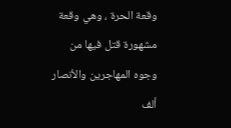وقعة الحرة ، وهي وقعة مشهورة قتل فيها من وجوه المهاجرين والأنصار ألف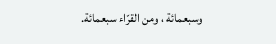وسبعمائة ، ومن القرّاء سبعمائة.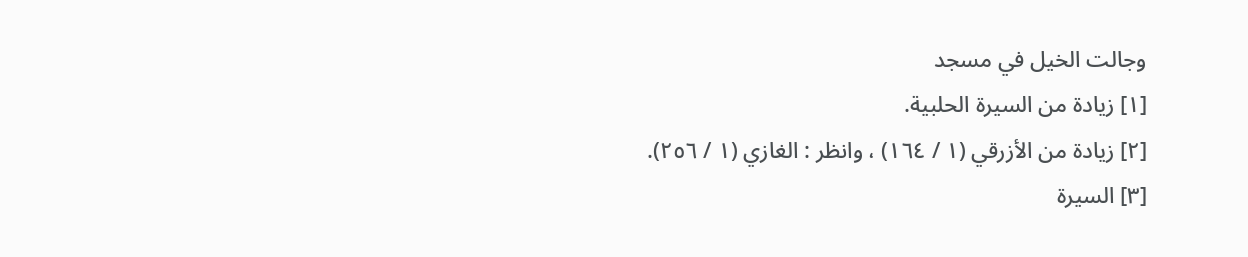وجالت الخيل في مسجد
[١] زيادة من السيرة الحلبية.
[٢] زيادة من الأزرقي (١ / ١٦٤) ، وانظر : الغازي (١ / ٢٥٦).
[٣] السيرة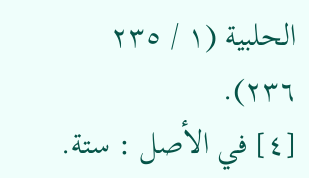الحلبية (١ / ٢٣٥ ٢٣٦).
[٤] في الأصل : ستة.